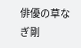俳優の草なぎ剛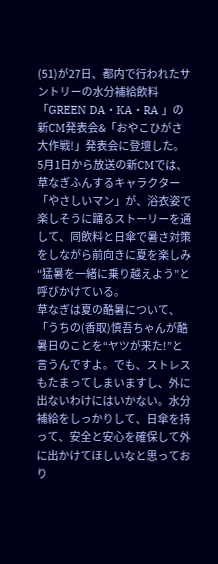(51)が27日、都内で行われたサントリーの水分補給飲料「GREEN DA・KA・RA 」の新CM発表会&「おやこひがさ大作戦!」発表会に登壇した。
5月1日から放送の新CMでは、草なぎふんするキャラクター「やさしいマン」が、浴衣姿で楽しそうに踊るストーリーを通して、同飲料と日傘で暑さ対策をしながら前向きに夏を楽しみ“猛暑を一緒に乗り越えよう”と呼びかけている。
草なぎは夏の酷暑について、「うちの(香取)慎吾ちゃんが酷暑日のことを“ヤツが来た!”と言うんですよ。でも、ストレスもたまってしまいますし、外に出ないわけにはいかない。水分補給をしっかりして、日傘を持って、安全と安心を確保して外に出かけてほしいなと思っており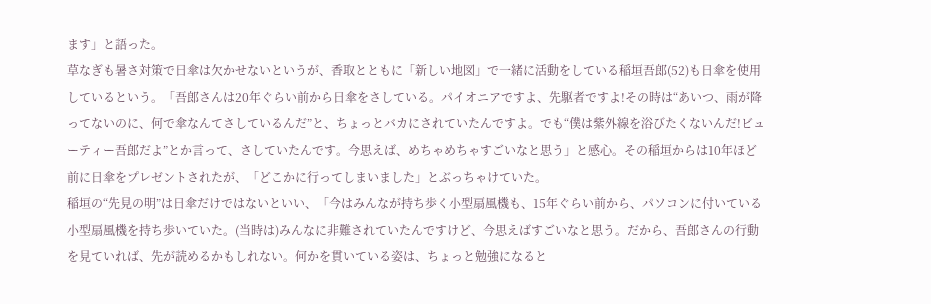ます」と語った。
草なぎも暑さ対策で日傘は欠かせないというが、香取とともに「新しい地図」で一緒に活動をしている稲垣吾郎(52)も日傘を使用しているという。「吾郎さんは20年ぐらい前から日傘をさしている。パイオニアですよ、先駆者ですよ!その時は“あいつ、雨が降ってないのに、何で傘なんてさしているんだ”と、ちょっとバカにされていたんですよ。でも“僕は紫外線を浴びたくないんだ!ビューティー吾郎だよ”とか言って、さしていたんです。今思えば、めちゃめちゃすごいなと思う」と感心。その稲垣からは10年ほど前に日傘をプレゼントされたが、「どこかに行ってしまいました」とぶっちゃけていた。
稲垣の“先見の明”は日傘だけではないといい、「今はみんなが持ち歩く小型扇風機も、15年ぐらい前から、パソコンに付いている小型扇風機を持ち歩いていた。(当時は)みんなに非難されていたんですけど、今思えばすごいなと思う。だから、吾郎さんの行動を見ていれば、先が読めるかもしれない。何かを貫いている姿は、ちょっと勉強になると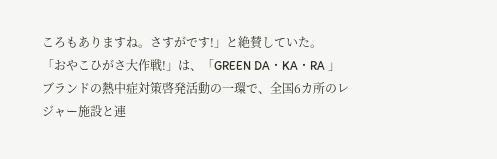ころもありますね。さすがです!」と絶賛していた。
「おやこひがさ大作戦!」は、「GREEN DA・KA・RA 」ブランドの熱中症対策啓発活動の一環で、全国6カ所のレジャー施設と連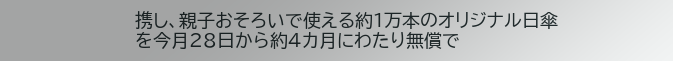携し、親子おそろいで使える約1万本のオリジナル日傘を今月28日から約4カ月にわたり無償で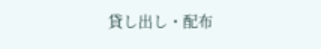貸し出し・配布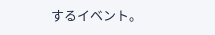するイベント。